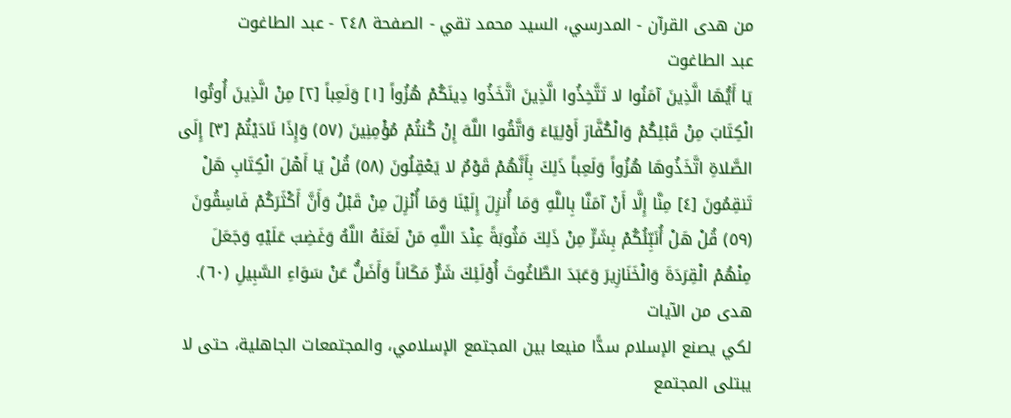من هدى القرآن - المدرسي، السيد محمد تقي - الصفحة ٢٤٨ - عبد الطاغوت
عبد الطاغوت
يَا أَيُّهَا الَّذِينَ آمَنُوا لا تَتَّخِذُوا الَّذِينَ اتَّخَذُوا دِينَكُمْ هُزُواً [١] وَلَعِباً [٢] مِنْ الَّذِينَ أُوتُوا الْكِتَابَ مِنْ قَبْلِكُمْ وَالْكُفَّارَ أَوْلِيَاءَ وَاتَّقُوا اللَّهَ إِنْ كُنتُمْ مُؤْمِنِينَ (٥٧) وَإِذَا نَادَيْتُمْ [٣] إِلَى الصَّلاةِ اتَّخَذُوهَا هُزُواً وَلَعِباً ذَلِكَ بِأَنَّهُمْ قَوْمٌ لا يَعْقِلُونَ (٥٨) قُلْ يَا أَهْلَ الْكِتَابِ هَلْ تَنقِمُونَ [٤] مِنَّا إِلَّا أَنْ آمَنَّا بِاللَّهِ وَمَا أُنزِلَ إِلَيْنَا وَمَا أُنْزِلَ مِنْ قَبْلُ وَأَنَّ أَكْثَرَكُمْ فَاسِقُونَ (٥٩) قُلْ هَلْ أُنَبِّئُكُمْ بِشَرٍّ مِنْ ذَلِكَ مَثُوبَةً عِنْدَ اللَّهِ مَنْ لَعَنَهُ اللَّهُ وَغَضِبَ عَلَيْهِ وَجَعَلَ مِنْهُمْ الْقِرَدَةَ وَالْخَنَازِيرَ وَعَبَدَ الطَّاغُوتَ أُوْلَئِكَ شَرٌّ مَكَاناً وَأَضَلُّ عَنْ سَوَاءِ السَّبِيلِ (٦٠).
هدى من الآيات
لكي يصنع الإسلام سدًّا منيعا بين المجتمع الإسلامي، والمجتمعات الجاهلية، حتى لا يبتلى المجتمع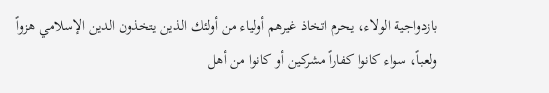بازدواجية الولاء، يحرم اتخاذ غيرهم أولياء من أولئك الذين يتخذون الدين الإسلامي هزواً ولعباً، سواء كانوا كفاراً مشركين أو كانوا من أهل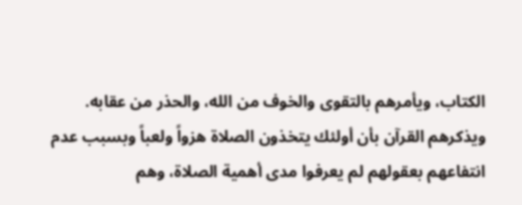الكتاب، ويأمرهم بالتقوى والخوف من الله، والحذر من عقابه.
ويذكرهم القرآن بأن أولئك يتخذون الصلاة هزواً ولعباً وبسبب عدم انتفاعهم بعقولهم لم يعرفوا مدى أهمية الصلاة، وهم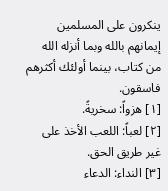ينكرون على المسلمين إيمانهم بالله وبما أنزله الله من كتاب، بينما أولئك أكثرهم فاسقون.
[١] هزواً: سخريةً.
[٢] لعباً: اللعب الأخذ على غير طريق الحق.
[٣] النداء: الدعاء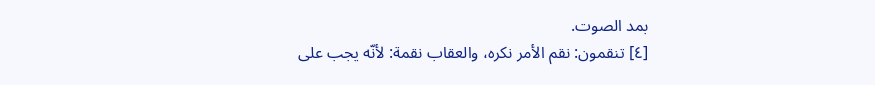بمد الصوت.
[٤] تنقمون: نقم الأمر نكره، والعقاب نقمة: لأنّه يجب على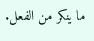ما ينكر من الفعل.